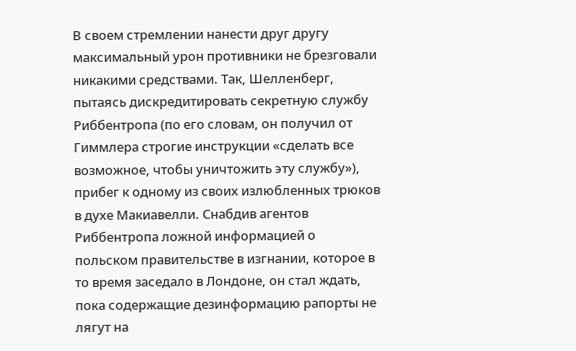В своем стремлении нанести друг другу максимальный урон противники не брезговали никакими средствами. Так, Шелленберг, пытаясь дискредитировать секретную службу Риббентропа (по его словам, он получил от Гиммлера строгие инструкции «сделать все возможное, чтобы уничтожить эту службу»), прибег к одному из своих излюбленных трюков в духе Макиавелли. Снабдив агентов Риббентропа ложной информацией о польском правительстве в изгнании, которое в то время заседало в Лондоне, он стал ждать, пока содержащие дезинформацию рапорты не лягут на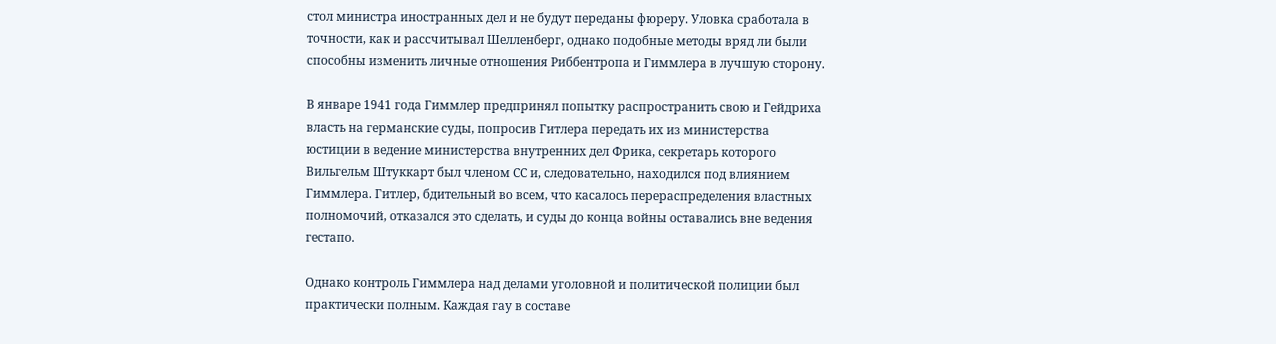стол министра иностранных дел и не будут переданы фюреру. Уловка сработала в точности, как и рассчитывал Шелленберг, однако подобные методы вряд ли были способны изменить личные отношения Риббентропа и Гиммлера в лучшую сторону.

В январе 1941 года Гиммлер предпринял попытку распространить свою и Гейдриха власть на германские суды, попросив Гитлера передать их из министерства юстиции в ведение министерства внутренних дел Фрика, секретарь которого Вильгельм Штуккарт был членом СС и, следовательно, находился под влиянием Гиммлера. Гитлер, бдительный во всем, что касалось перераспределения властных полномочий, отказался это сделать, и суды до конца войны оставались вне ведения гестапо.

Однако контроль Гиммлера над делами уголовной и политической полиции был практически полным. Каждая гау в составе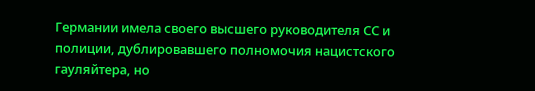Германии имела своего высшего руководителя СС и полиции, дублировавшего полномочия нацистского гауляйтера, но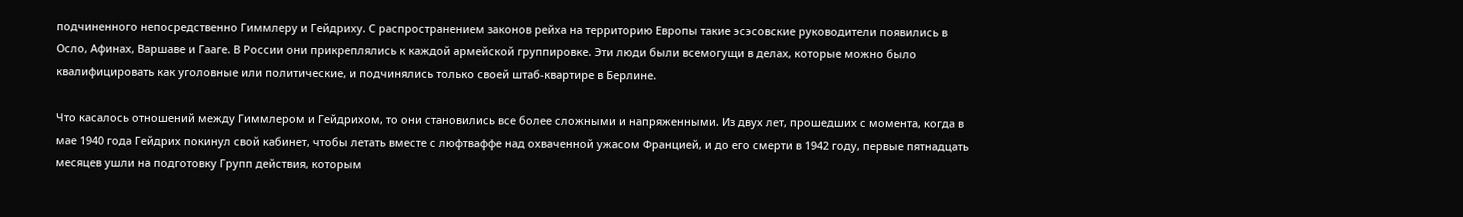подчиненного непосредственно Гиммлеру и Гейдриху. С распространением законов рейха на территорию Европы такие эсэсовские руководители появились в Осло, Афинах, Варшаве и Гааге. В России они прикреплялись к каждой армейской группировке. Эти люди были всемогущи в делах, которые можно было квалифицировать как уголовные или политические, и подчинялись только своей штаб-квартире в Берлине.

Что касалось отношений между Гиммлером и Гейдрихом, то они становились все более сложными и напряженными. Из двух лет, прошедших с момента, когда в мае 1940 года Гейдрих покинул свой кабинет, чтобы летать вместе с люфтваффе над охваченной ужасом Францией, и до его смерти в 1942 году, первые пятнадцать месяцев ушли на подготовку Групп действия, которым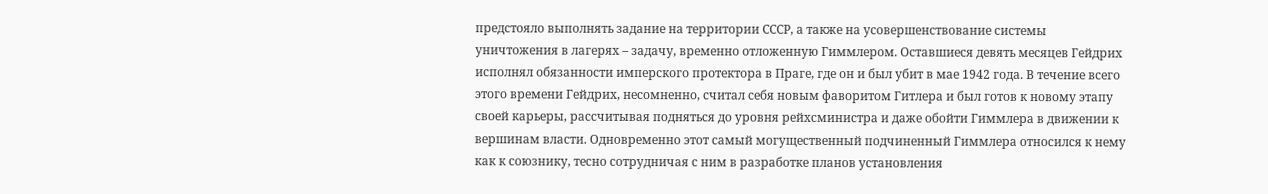предстояло выполнять задание на территории СССР, а также на усовершенствование системы уничтожения в лагерях – задачу, временно отложенную Гиммлером. Оставшиеся девять месяцев Гейдрих исполнял обязанности имперского протектора в Праге, где он и был убит в мае 1942 года. В течение всего этого времени Гейдрих, несомненно, считал себя новым фаворитом Гитлера и был готов к новому этапу своей карьеры, рассчитывая подняться до уровня рейхсминистра и даже обойти Гиммлера в движении к вершинам власти. Одновременно этот самый могущественный подчиненный Гиммлера относился к нему как к союзнику, тесно сотрудничая с ним в разработке планов установления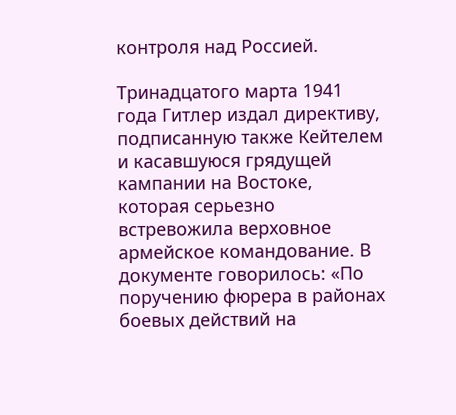контроля над Россией.

Тринадцатого марта 1941 года Гитлер издал директиву, подписанную также Кейтелем и касавшуюся грядущей кампании на Востоке, которая серьезно встревожила верховное армейское командование. В документе говорилось: «По поручению фюрера в районах боевых действий на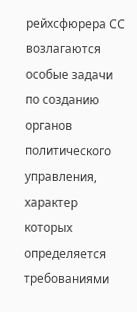рейхсфюрера СС возлагаются особые задачи по созданию органов политического управления, характер которых определяется требованиями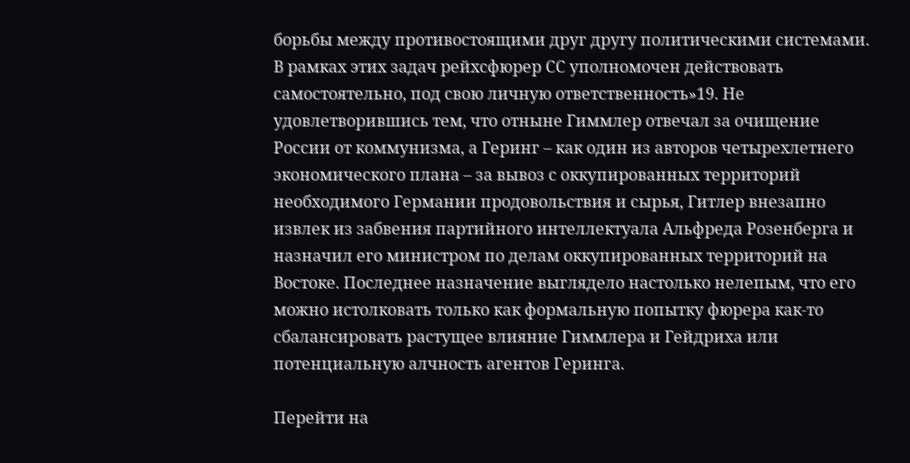борьбы между противостоящими друг другу политическими системами. В рамках этих задач рейхсфюрер СС уполномочен действовать самостоятельно, под свою личную ответственность»19. Не удовлетворившись тем, что отныне Гиммлер отвечал за очищение России от коммунизма, а Геринг – как один из авторов четырехлетнего экономического плана – за вывоз с оккупированных территорий необходимого Германии продовольствия и сырья, Гитлер внезапно извлек из забвения партийного интеллектуала Альфреда Розенберга и назначил его министром по делам оккупированных территорий на Востоке. Последнее назначение выглядело настолько нелепым, что его можно истолковать только как формальную попытку фюрера как-то сбалансировать растущее влияние Гиммлера и Гейдриха или потенциальную алчность агентов Геринга.

Перейти на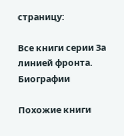страницу:

Все книги серии За линией фронта. Биографии

Похожие книги